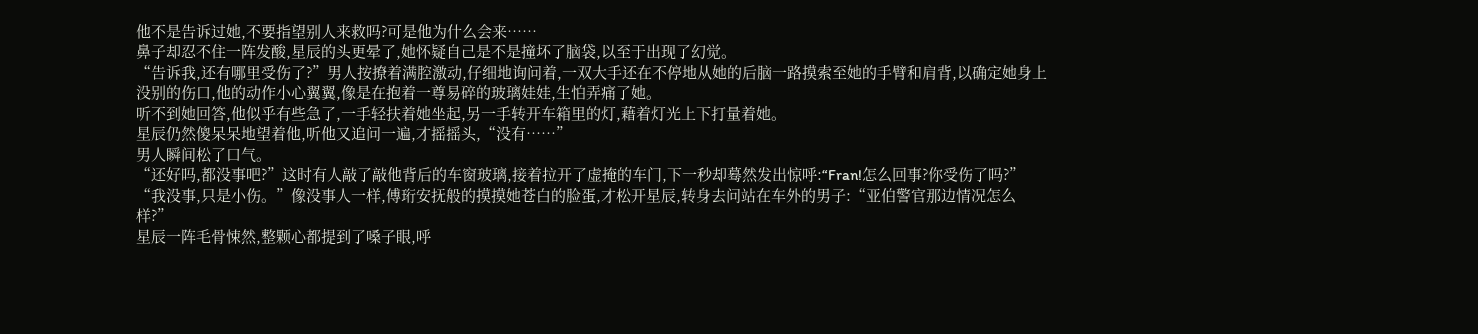他不是告诉过她,不要指望别人来救吗?可是他为什么会来……
鼻子却忍不住一阵发酸,星辰的头更晕了,她怀疑自己是不是撞坏了脑袋,以至于出现了幻觉。
“告诉我,还有哪里受伤了?”男人按撩着满腔激动,仔细地询问着,一双大手还在不停地从她的后脑一路摸索至她的手臂和肩背,以确定她身上没别的伤口,他的动作小心翼翼,像是在抱着一尊易碎的玻璃娃娃,生怕弄痛了她。
听不到她回答,他似乎有些急了,一手轻扶着她坐起,另一手转开车箱里的灯,藉着灯光上下打量着她。
星辰仍然傻呆呆地望着他,听他又追问一遍,才摇摇头,“没有……”
男人瞬间松了口气。
“还好吗,都没事吧?”这时有人敲了敲他背后的车窗玻璃,接着拉开了虚掩的车门,下一秒却蓦然发出惊呼:“Fran!怎么回事?你受伤了吗?”
“我没事,只是小伤。”像没事人一样,傅珩安抚般的摸摸她苍白的脸蛋,才松开星辰,转身去问站在车外的男子:“亚伯警官那边情况怎么样?”
星辰一阵毛骨悚然,整颗心都提到了嗓子眼,呼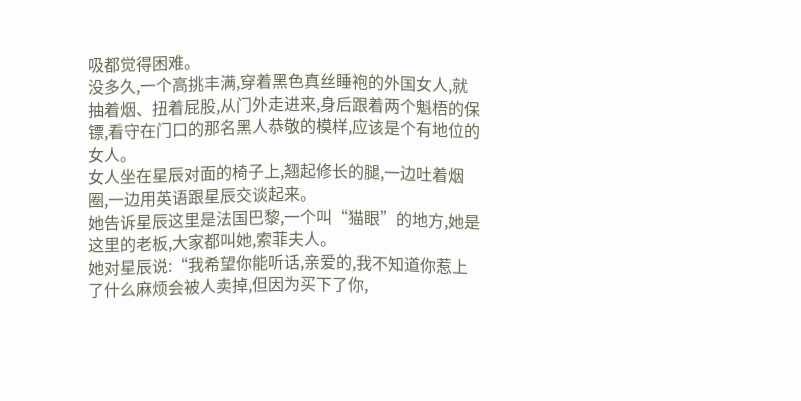吸都觉得困难。
没多久,一个高挑丰满,穿着黑色真丝睡袍的外国女人,就抽着烟、扭着屁股,从门外走进来,身后跟着两个魁梧的保镖,看守在门口的那名黑人恭敬的模样,应该是个有地位的女人。
女人坐在星辰对面的椅子上,翘起修长的腿,一边吐着烟圈,一边用英语跟星辰交谈起来。
她告诉星辰这里是法国巴黎,一个叫“猫眼”的地方,她是这里的老板,大家都叫她,索菲夫人。
她对星辰说:“我希望你能听话,亲爱的,我不知道你惹上了什么麻烦会被人卖掉,但因为买下了你,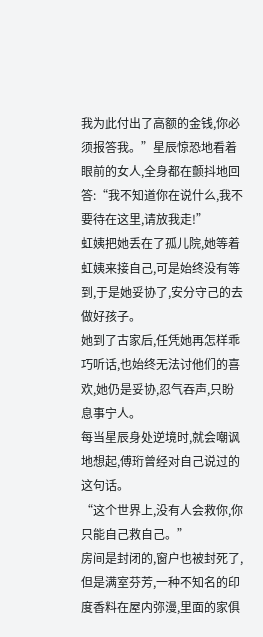我为此付出了高额的金钱,你必须报答我。”星辰惊恐地看着眼前的女人,全身都在颤抖地回答:“我不知道你在说什么,我不要待在这里,请放我走!”
虹姨把她丢在了孤儿院,她等着虹姨来接自己,可是始终没有等到,于是她妥协了,安分守己的去做好孩子。
她到了古家后,任凭她再怎样乖巧听话,也始终无法讨他们的喜欢,她仍是妥协,忍气吞声,只盼息事宁人。
每当星辰身处逆境时,就会嘲讽地想起,傅珩曾经对自己说过的这句话。
“这个世界上,没有人会救你,你只能自己救自己。”
房间是封闭的,窗户也被封死了,但是满室芬芳,一种不知名的印度香料在屋内弥漫,里面的家俱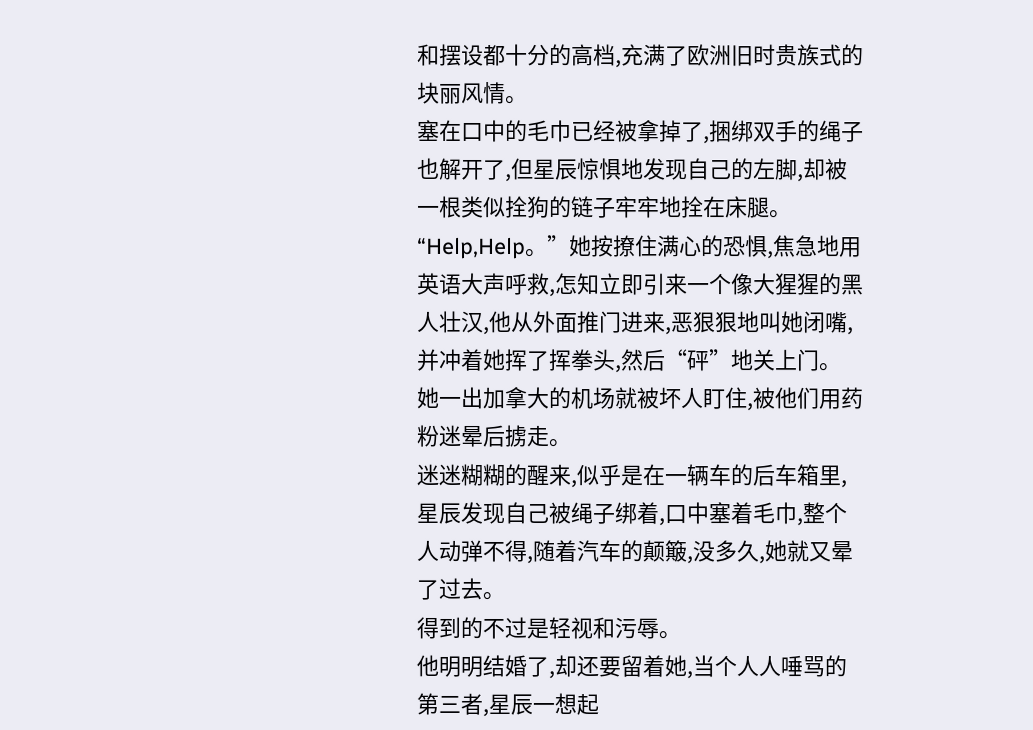和摆设都十分的高档,充满了欧洲旧时贵族式的块丽风情。
塞在口中的毛巾已经被拿掉了,捆绑双手的绳子也解开了,但星辰惊惧地发现自己的左脚,却被一根类似拴狗的链子牢牢地拴在床腿。
“Help,Help。”她按撩住满心的恐惧,焦急地用英语大声呼救,怎知立即引来一个像大猩猩的黑人壮汉,他从外面推门进来,恶狠狠地叫她闭嘴,并冲着她挥了挥拳头,然后“砰”地关上门。
她一出加拿大的机场就被坏人盯住,被他们用药粉迷晕后掳走。
迷迷糊糊的醒来,似乎是在一辆车的后车箱里,星辰发现自己被绳子绑着,口中塞着毛巾,整个人动弹不得,随着汽车的颠簸,没多久,她就又晕了过去。
得到的不过是轻视和污辱。
他明明结婚了,却还要留着她,当个人人唾骂的第三者,星辰一想起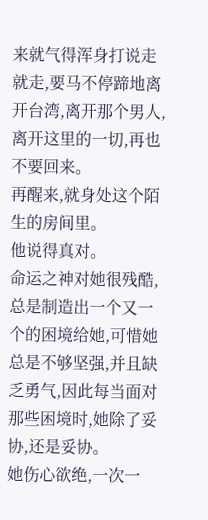来就气得浑身打说走就走,要马不停蹄地离开台湾,离开那个男人,离开这里的一切,再也不要回来。
再醒来,就身处这个陌生的房间里。
他说得真对。
命运之神对她很残酷,总是制造出一个又一个的困境给她,可惜她总是不够坚强,并且缺乏勇气,因此每当面对那些困境时,她除了妥协,还是妥协。
她伤心欲绝,一次一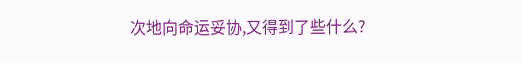次地向命运妥协,又得到了些什么?